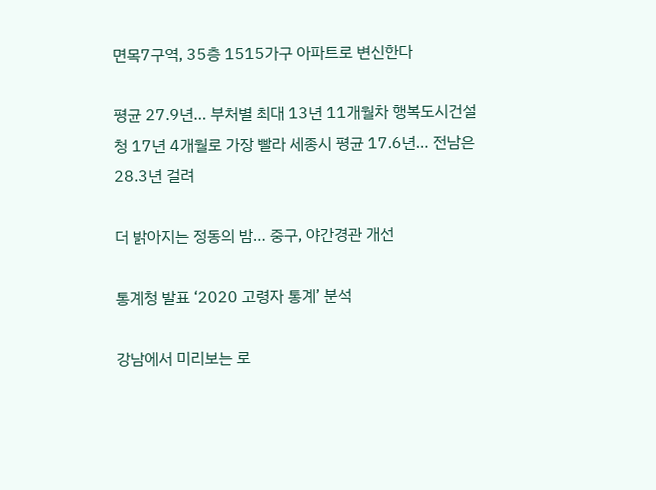면목7구역, 35층 1515가구 아파트로 변신한다

평균 27.9년… 부처별 최대 13년 11개월차 행복도시건설청 17년 4개월로 가장 빨라 세종시 평균 17.6년… 전남은 28.3년 걸려

더 밝아지는 정동의 밤… 중구, 야간경관 개선

통계청 발표 ‘2020 고령자 통계’ 분석

강남에서 미리보는 로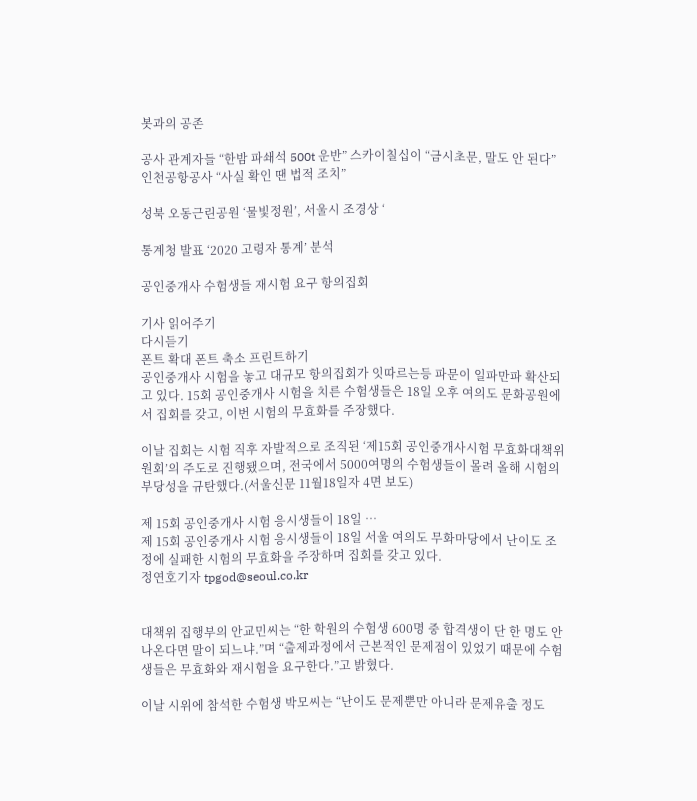봇과의 공존

공사 관계자들 “한밤 파쇄석 500t 운반” 스카이칠십이 “금시초문, 말도 안 된다” 인천공항공사 “사실 확인 땐 법적 조치”

성북 오동근린공원 ‘물빛정원’, 서울시 조경상 ‘

통계청 발표 ‘2020 고령자 통계’ 분석

공인중개사 수험생들 재시험 요구 항의집회

기사 읽어주기
다시듣기
폰트 확대 폰트 축소 프린트하기
공인중개사 시험을 놓고 대규모 항의집회가 잇따르는등 파문이 일파만파 확산되고 있다. 15회 공인중개사 시험을 치른 수험생들은 18일 오후 여의도 문화공원에서 집회를 갖고, 이번 시험의 무효화를 주장했다.

이날 집회는 시험 직후 자발적으로 조직된 ‘제15회 공인중개사시험 무효화대책위원회’의 주도로 진행됐으며, 전국에서 5000여명의 수험생들이 몰려 올해 시험의 부당성을 규탄했다.(서울신문 11월18일자 4면 보도)

제 15회 공인중개사 시험 응시생들이 18일 …
제 15회 공인중개사 시험 응시생들이 18일 서울 여의도 무화마당에서 난이도 조정에 실패한 시험의 무효화을 주장하며 집회를 갖고 있다.
정연호기자 tpgod@seoul.co.kr


대책위 집행부의 안교민씨는 “한 학원의 수험생 600명 중 합격생이 단 한 명도 안 나온다면 말이 되느냐.”며 “출제과정에서 근본적인 문제점이 있었기 때문에 수험생들은 무효화와 재시험을 요구한다.”고 밝혔다.

이날 시위에 참석한 수험생 박모씨는 “난이도 문제뿐만 아니라 문제유출 정도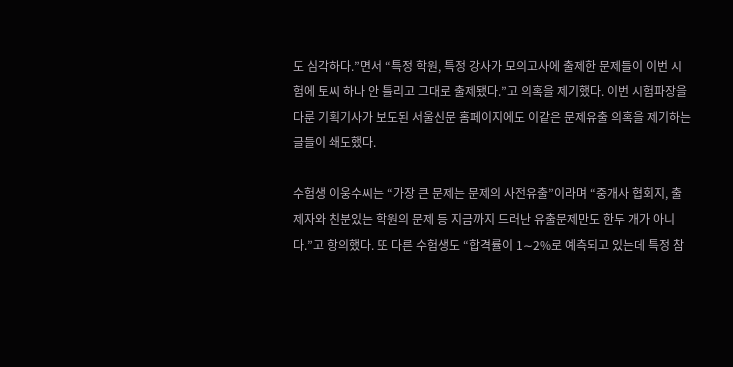도 심각하다.”면서 “특정 학원, 특정 강사가 모의고사에 출제한 문제들이 이번 시험에 토씨 하나 안 틀리고 그대로 출제됐다.”고 의혹을 제기했다. 이번 시험파장을 다룬 기획기사가 보도된 서울신문 홈페이지에도 이같은 문제유출 의혹을 제기하는 글들이 쇄도했다.

수험생 이웅수씨는 “가장 큰 문제는 문제의 사전유출”이라며 “중개사 협회지, 출제자와 친분있는 학원의 문제 등 지금까지 드러난 유출문제만도 한두 개가 아니다.”고 항의했다. 또 다른 수험생도 “합격률이 1∼2%로 예측되고 있는데 특정 참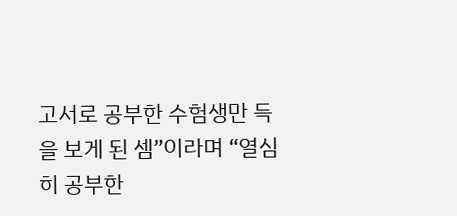고서로 공부한 수험생만 득을 보게 된 셈”이라며 “열심히 공부한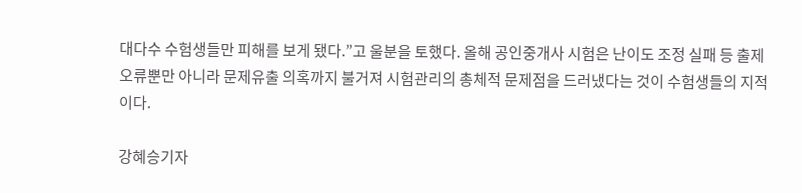대다수 수험생들만 피해를 보게 됐다.”고 울분을 토했다. 올해 공인중개사 시험은 난이도 조정 실패 등 출제오류뿐만 아니라 문제유출 의혹까지 불거져 시험관리의 총체적 문제점을 드러냈다는 것이 수험생들의 지적이다.

강혜승기자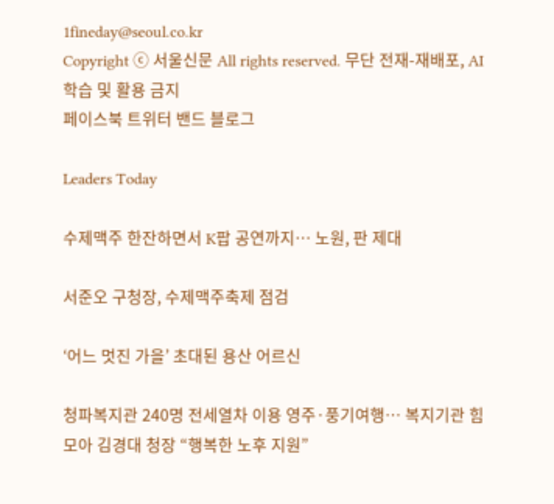1fineday@seoul.co.kr
Copyright ⓒ 서울신문 All rights reserved. 무단 전재-재배포, AI 학습 및 활용 금지
페이스북 트위터 밴드 블로그

Leaders Today

수제맥주 한잔하면서 K팝 공연까지… 노원, 판 제대

서준오 구청장, 수제맥주축제 점검

‘어느 멋진 가을’ 초대된 용산 어르신

청파복지관 240명 전세열차 이용 영주·풍기여행… 복지기관 힘모아 김경대 청장 “행복한 노후 지원”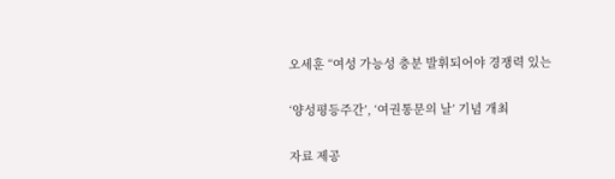오세훈 “여성 가능성 충분 발휘되어야 경쟁력 있는

‘양성평등주간’, ‘여권통문의 날’ 기념 개최

자료 제공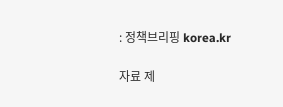: 정책브리핑 korea.kr

자료 제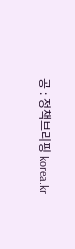공 : 정책브리핑 korea.kr